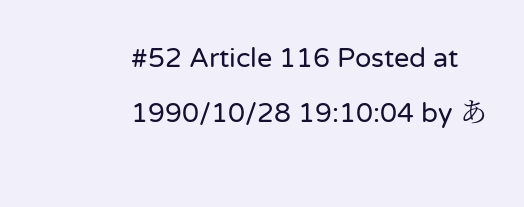#52 Article 116 Posted at 1990/10/28 19:10:04 by あ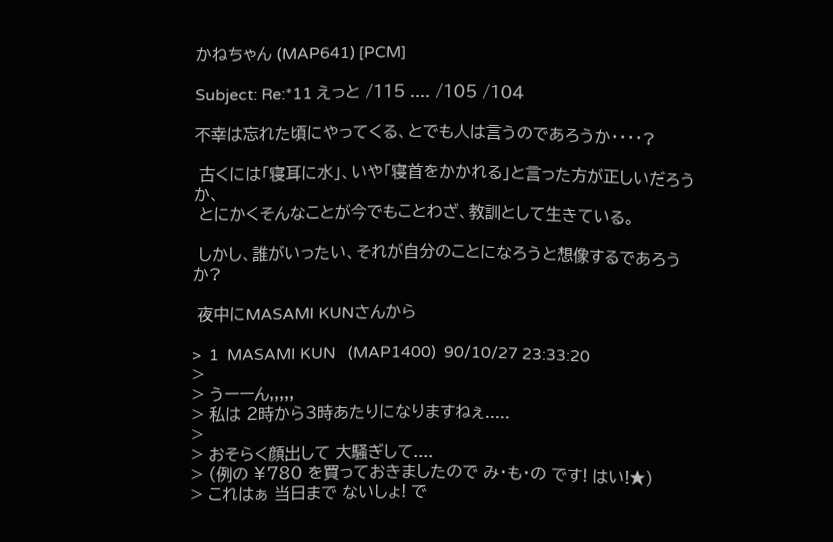かねちゃん (MAP641) [PCM]

Subject: Re:*11 えっと /115 .... /105 /104

不幸は忘れた頃にやってくる、とでも人は言うのであろうか・・・・?

 古くには「寝耳に水」、いや「寝首をかかれる」と言った方が正しいだろうか、
 とにかくそんなことが今でもことわざ、教訓として生きている。

 しかし、誰がいったい、それが自分のことになろうと想像するであろうか?

 夜中にMASAMI KUNさんから

>  1  MASAMI KUN   (MAP1400)  90/10/27 23:33:20
>
> うーーん,,,,,
> 私は 2時から3時あたりになりますねぇ.....
>
> おそらく顔出して 大騒ぎして....
> (例の ¥780 を買っておきましたので み・も・の です! はい!★)
> これはぁ 当日まで ないしょ! で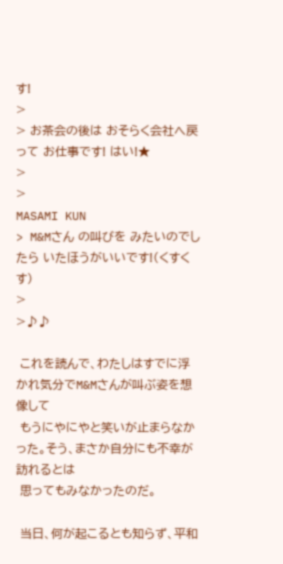す!
>
> お茶会の後は おそらく会社へ戻って お仕事です! はい!★
>
>                               MASAMI KUN
> M&Mさん の叫びを みたいのでしたら いたほうがいいです!(くすくす)
>
>♪♪

 これを読んで、わたしはすでに浮かれ気分でM&Mさんが叫ぶ姿を想像して
 もうにやにやと笑いが止まらなかった。そう、まさか自分にも不幸が訪れるとは
 思ってもみなかったのだ。

 当日、何が起こるとも知らず、平和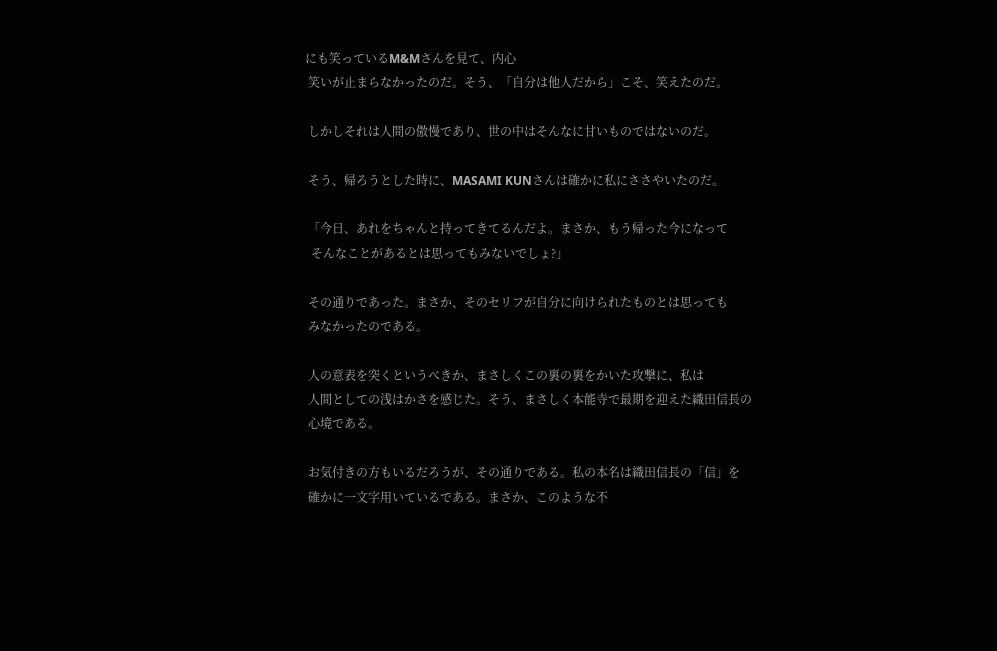にも笑っているM&Mさんを見て、内心
 笑いが止まらなかったのだ。そう、「自分は他人だから」こそ、笑えたのだ。

 しかしそれは人間の傲慢であり、世の中はそんなに甘いものではないのだ。

 そう、帰ろうとした時に、MASAMI KUNさんは確かに私にささやいたのだ。

 「今日、あれをちゃんと持ってきてるんだよ。まさか、もう帰った今になって
  そんなことがあるとは思ってもみないでしょ?」

 その通りであった。まさか、そのセリフが自分に向けられたものとは思っても
 みなかったのである。

 人の意表を突くというべきか、まさしくこの裏の裏をかいた攻撃に、私は
 人間としての浅はかさを感じた。そう、まさしく本能寺で最期を迎えた織田信長の
 心境である。

 お気付きの方もいるだろうが、その通りである。私の本名は織田信長の「信」を
 確かに一文字用いているである。まさか、このような不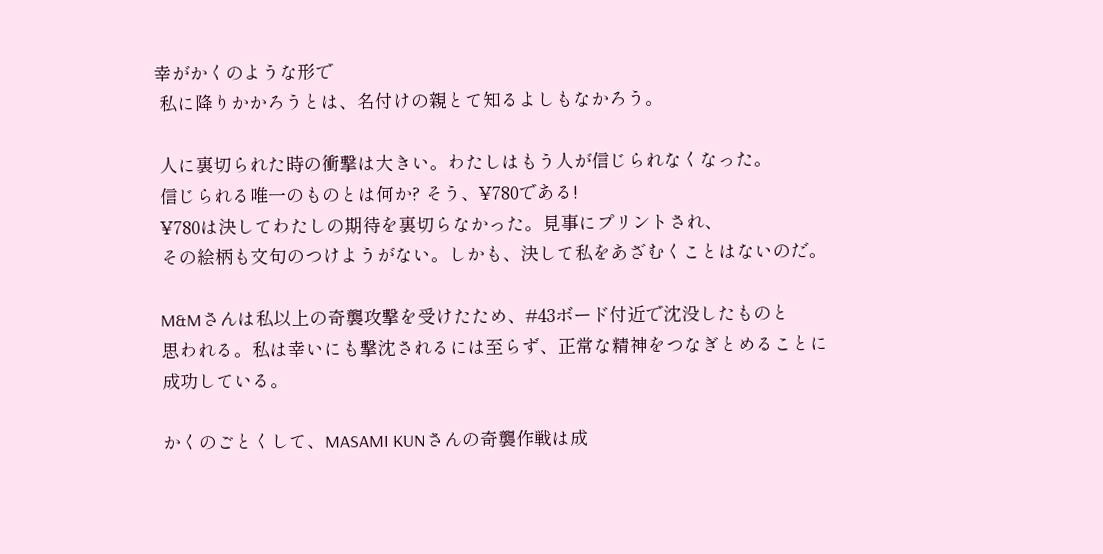幸がかくのような形で
 私に降りかかろうとは、名付けの親とて知るよしもなかろう。

 人に裏切られた時の衝撃は大きい。わたしはもう人が信じられなくなった。
 信じられる唯一のものとは何か? そう、¥780である!
 ¥780は決してわたしの期待を裏切らなかった。見事にプリントされ、
 その絵柄も文句のつけようがない。しかも、決して私をあざむくことはないのだ。

 M&Mさんは私以上の奇襲攻撃を受けたため、#43ボード付近で沈没したものと
 思われる。私は幸いにも撃沈されるには至らず、正常な精神をつなぎとめることに
 成功している。

 かくのごとくして、MASAMI KUNさんの奇襲作戦は成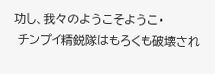功し、我々のようこそようこ・
 チンプイ精鋭隊はもろくも破壊され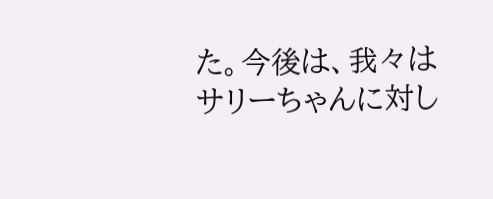た。今後は、我々はサリーちゃんに対し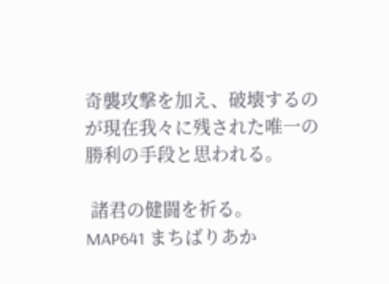奇襲攻撃を加え、破壊するのが現在我々に残された唯一の勝利の手段と思われる。

 諸君の健闘を祈る。            MAP641 まちばりあか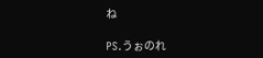ね

PS.うぉのれ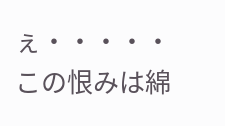ぇ・・・・・ この恨みは綿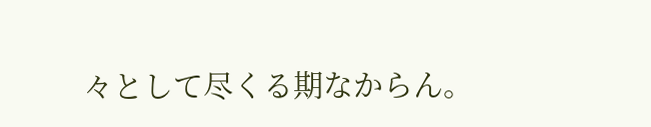々として尽くる期なからん。